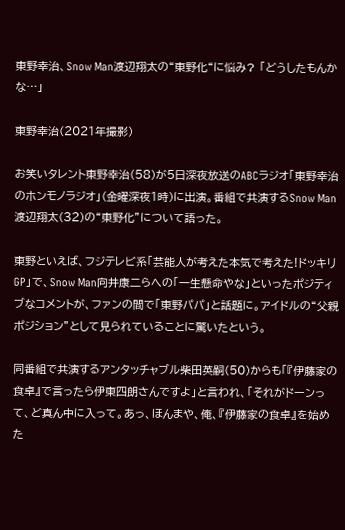東野幸治、Snow Man渡辺翔太の“東野化“に悩み? 「どうしたもんかな…」

東野幸治(2021年撮影)

お笑いタレント東野幸治(58)が5日深夜放送のABCラジオ「東野幸治のホンモノラジオ」(金曜深夜1時)に出演。番組で共演するSnow Man渡辺翔太(32)の“東野化”について語った。

東野といえば、フジテレビ系「芸能人が考えた本気で考えた!ドッキリGP」で、Snow Man向井康二らへの「一生懸命やな」といったポジティブなコメントが、ファンの間で「東野パパ」と話題に。アイドルの“父親ポジション”として見られていることに驚いたという。

同番組で共演するアンタッチャブル柴田英嗣(50)からも「『伊藤家の食卓』で言ったら伊東四朗さんですよ」と言われ、「それがドーンって、ど真ん中に入って。あっ、ほんまや、俺、『伊藤家の食卓』を始めた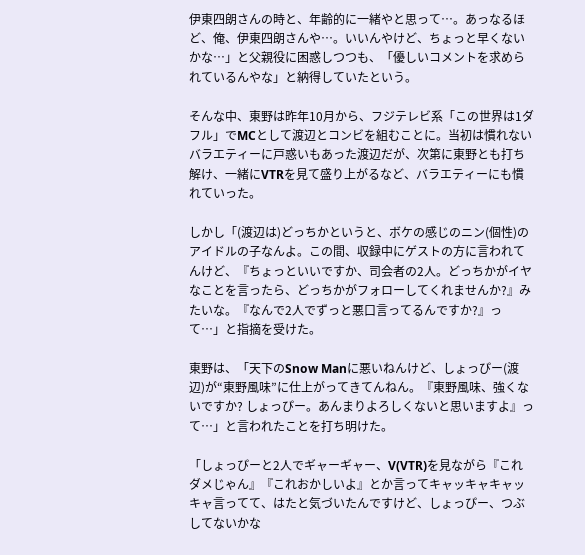伊東四朗さんの時と、年齢的に一緒やと思って…。あっなるほど、俺、伊東四朗さんや…。いいんやけど、ちょっと早くないかな…」と父親役に困惑しつつも、「優しいコメントを求められているんやな」と納得していたという。

そんな中、東野は昨年10月から、フジテレビ系「この世界は1ダフル」でMCとして渡辺とコンビを組むことに。当初は慣れないバラエティーに戸惑いもあった渡辺だが、次第に東野とも打ち解け、一緒にVTRを見て盛り上がるなど、バラエティーにも慣れていった。

しかし「(渡辺は)どっちかというと、ボケの感じのニン(個性)のアイドルの子なんよ。この間、収録中にゲストの方に言われてんけど、『ちょっといいですか、司会者の2人。どっちかがイヤなことを言ったら、どっちかがフォローしてくれませんか?』みたいな。『なんで2人でずっと悪口言ってるんですか?』って…」と指摘を受けた。

東野は、「天下のSnow Manに悪いねんけど、しょっぴー(渡辺)が“東野風味”に仕上がってきてんねん。『東野風味、強くないですか? しょっぴー。あんまりよろしくないと思いますよ』って…」と言われたことを打ち明けた。

「しょっぴーと2人でギャーギャー、V(VTR)を見ながら『これダメじゃん』『これおかしいよ』とか言ってキャッキャキャッキャ言ってて、はたと気づいたんですけど、しょっぴー、つぶしてないかな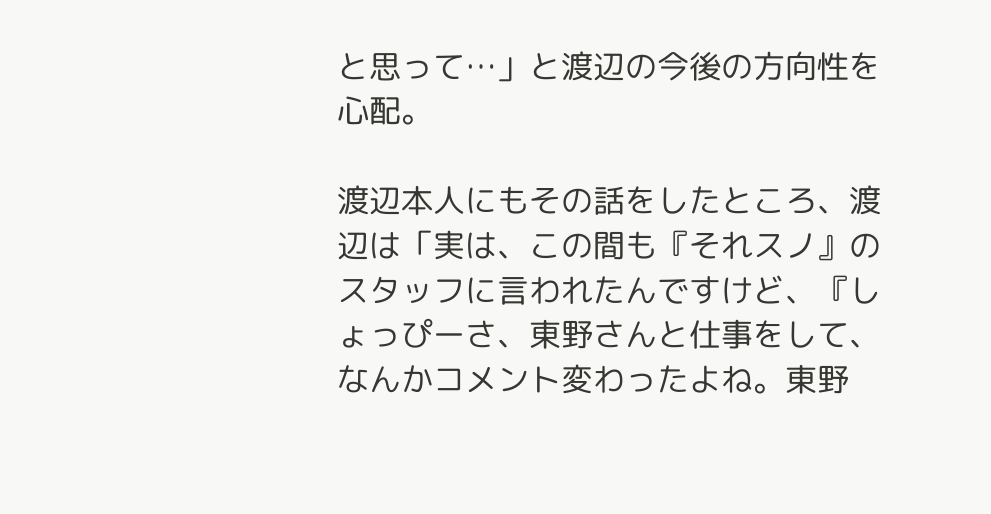と思って…」と渡辺の今後の方向性を心配。

渡辺本人にもその話をしたところ、渡辺は「実は、この間も『それスノ』のスタッフに言われたんですけど、『しょっぴーさ、東野さんと仕事をして、なんかコメント変わったよね。東野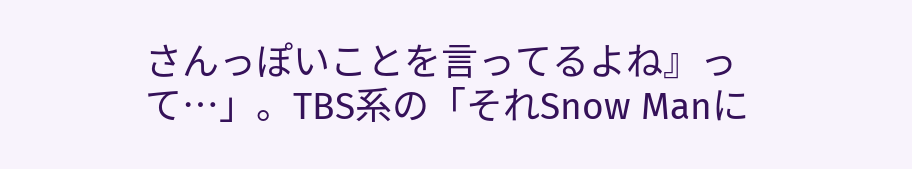さんっぽいことを言ってるよね』って…」。TBS系の「それSnow Manに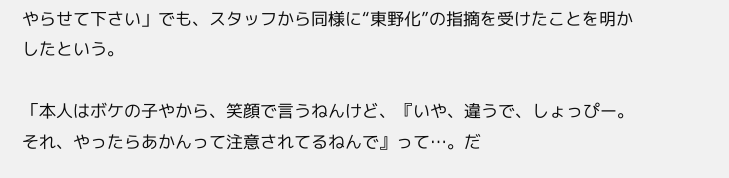やらせて下さい」でも、スタッフから同様に“東野化”の指摘を受けたことを明かしたという。

「本人はボケの子やから、笑顔で言うねんけど、『いや、違うで、しょっぴー。それ、やったらあかんって注意されてるねんで』って…。だ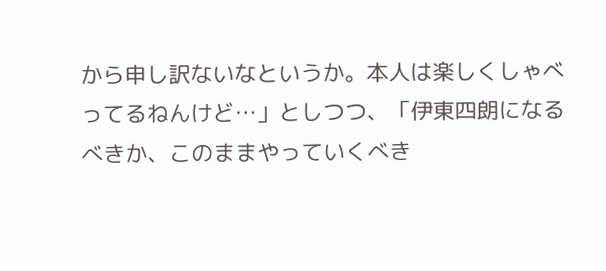から申し訳ないなというか。本人は楽しくしゃべってるねんけど…」としつつ、「伊東四朗になるべきか、このままやっていくべき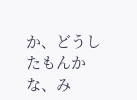か、どうしたもんかな、み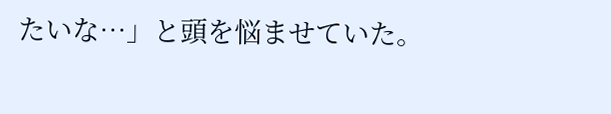たいな…」と頭を悩ませていた。